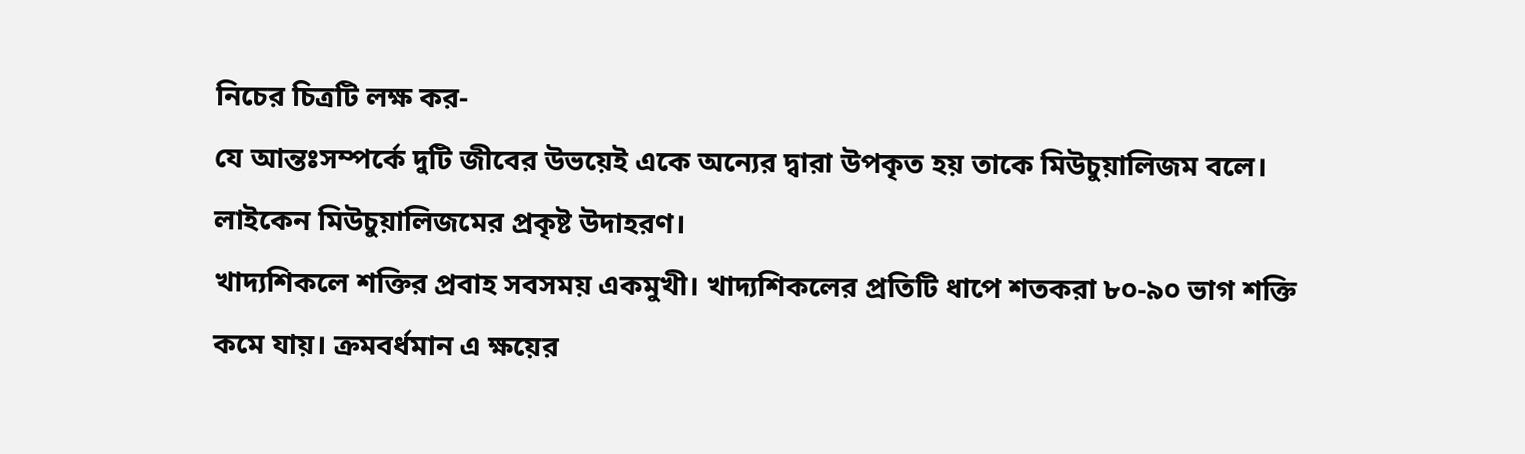নিচের চিত্রটি লক্ষ কর-
যে আন্তঃসম্পর্কে দুটি জীবের উভয়েই একে অন্যের দ্বারা উপকৃত হয় তাকে মিউচুয়ালিজম বলে। লাইকেন মিউচুয়ালিজমের প্রকৃষ্ট উদাহরণ।
খাদ্যশিকলে শক্তির প্রবাহ সবসময় একমুখী। খাদ্যশিকলের প্রতিটি ধাপে শতকরা ৮০-৯০ ভাগ শক্তি কমে যায়। ক্রমবর্ধমান এ ক্ষয়ের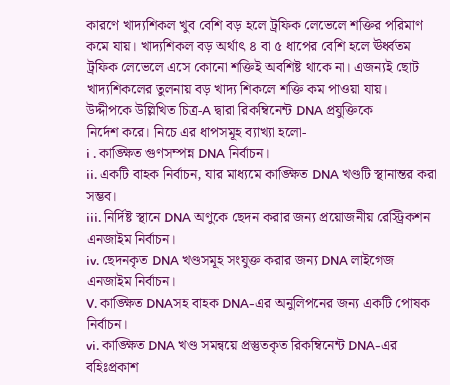কারণে খাদ্যশিকল খুব বেশি বড় হলে ট্রফিক লেভেলে শক্তির পরিমাণ কমে যায়। খাদ্যশিকল বড় অর্থাৎ ৪ বা ৫ ধাপের বেশি হলে ঊর্ধ্বতম ট্রফিক লেভেলে এসে কোনো শক্তিই অবশিষ্ট থাকে না। এজন্যই ছোট খাদ্যশিকলের তুলনায় বড় খাদ্য শিকলে শক্তি কম পাওয়া যায়।
উদ্দীপকে উল্লিখিত চিত্র-A দ্বারা রিকম্বিনেন্ট DNA প্রযুক্তিকে
নির্দেশ করে। নিচে এর ধাপসমূহ ব্যাখ্যা হলো-
i . কাঙ্ক্ষিত গুণসম্পন্ন DNA নির্বাচন।
ii. একটি বাহক নির্বাচন, যার মাধ্যমে কাঙ্ক্ষিত DNA খণ্ডটি স্থানান্তর করা সম্ভব।
iii. নির্দিষ্ট স্থানে DNA অণুকে ছেদন করার জন্য প্রয়োজনীয় রেস্ট্রিকশন এনজাইম নির্বাচন।
iv. ছেদনকৃত DNA খণ্ডসমূহ সংযুক্ত করার জন্য DNA লাইগেজ এনজাইম নির্বাচন।
V. কাঙ্ক্ষিত DNAসহ বাহক DNA-এর অনুলিপনের জন্য একটি পোষক নির্বাচন।
vi. কাঙ্ক্ষিত DNA খণ্ড সমন্বয়ে প্রস্তুতকৃত রিকম্বিনেন্ট DNA-এর বহিঃপ্রকাশ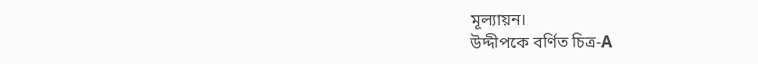মূল্যায়ন।
উদ্দীপকে বর্ণিত চিত্র-A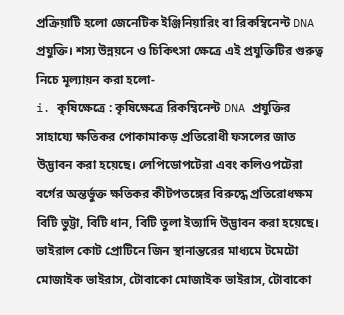প্রক্রিয়াটি হলো জেনেটিক ইঞ্জিনিয়ারিং বা রিকম্বিনেন্ট DNA প্রযুক্তি। শস্য উন্নয়নে ও চিকিৎসা ক্ষেত্রে এই প্রযুক্তিটির গুরুত্ব নিচে মূল্যায়ন করা হলো-
i. কৃষিক্ষেত্রে : কৃষিক্ষেত্রে রিকম্বিনেন্ট DNA প্রযুক্তির সাহায্যে ক্ষতিকর পোকামাকড় প্রতিরোধী ফসলের জাত উদ্ভাবন করা হয়েছে। লেপিডোপটেরা এবং কলিওপটেরা বর্গের অন্তর্ভুক্ত ক্ষতিকর কীটপতঙ্গের বিরুদ্ধে প্রতিরোধক্ষম বিটি ভুট্টা, বিটি ধান, বিটি তুলা ইত্যাদি উদ্ভাবন করা হয়েছে। ভাইরাল কোট প্রোটিনে জিন স্থানান্তরের মাধ্যমে টমেটো মোজাইক ভাইরাস, টোবাকো মোজাইক ভাইরাস, টোবাকো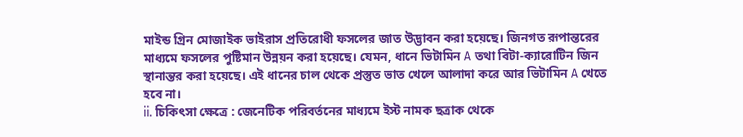মাইন্ড গ্রিন মোজাইক ভাইরাস প্রতিরোধী ফসলের জাত উদ্ভাবন করা হয়েছে। জিনগত রূপান্তরের মাধ্যমে ফসলের পুষ্টিমান উন্নয়ন করা হয়েছে। যেমন, ধানে ভিটামিন A তথা বিটা-ক্যারোটিন জিন স্থানান্তর করা হয়েছে। এই ধানের চাল থেকে প্রস্তুত ভাত খেলে আলাদা করে আর ভিটামিন A খেতে হবে না।
ii. চিকিৎসা ক্ষেত্রে : জেনেটিক পরিবর্তনের মাধ্যমে ইস্ট নামক ছত্রাক থেকে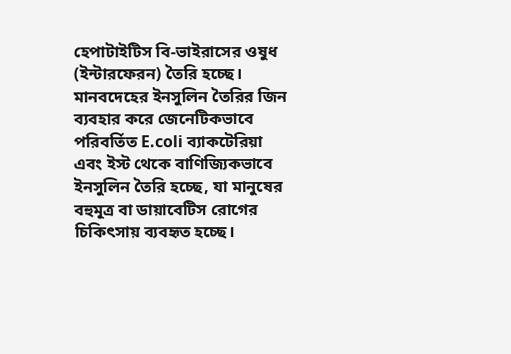হেপাটাইটিস বি-ভাইরাসের ওষুধ (ইন্টারফেরন) তৈরি হচ্ছে। মানবদেহের ইনসুলিন তৈরির জিন ব্যবহার করে জেনেটিকভাবে পরিবর্তিত E.coli ব্যাকটেরিয়া এবং ইস্ট থেকে বাণিজ্যিকভাবে ইনসুলিন তৈরি হচ্ছে, যা মানুষের বহুমূত্র বা ডায়াবেটিস রোগের চিকিৎসায় ব্যবহৃত হচ্ছে।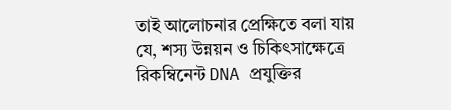তাই আলোচনার প্রেক্ষিতে বলা যায় যে, শস্য উন্নয়ন ও চিকিৎসাক্ষেত্রে রিকম্বিনেন্ট DNA প্রযুক্তির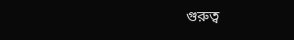গুরুত্ব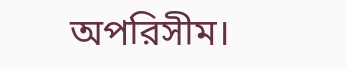অপরিসীম।